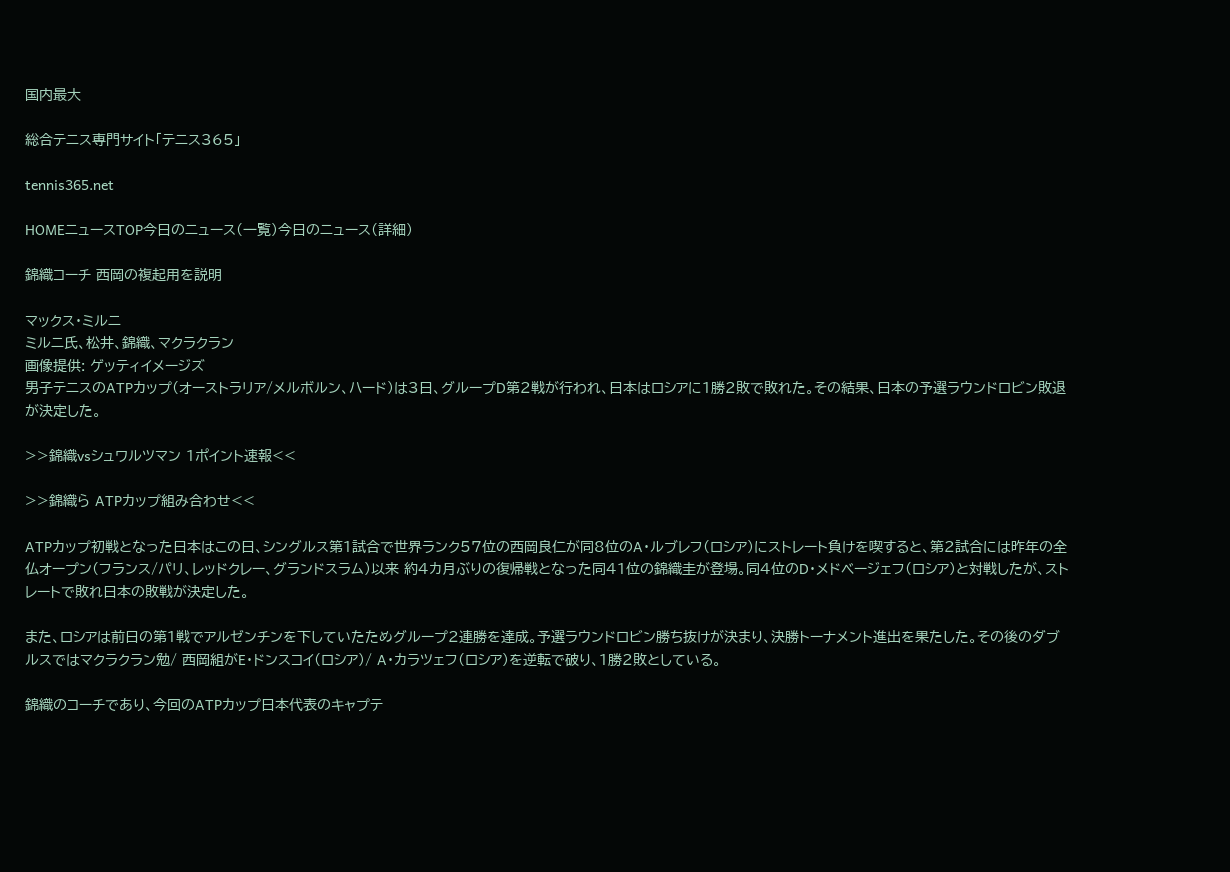国内最大

総合テニス専門サイト「テニス365」

tennis365.net

HOMEニュースTOP今日のニュース(一覧)今日のニュース(詳細)

錦織コーチ 西岡の複起用を説明

マックス・ミルニ
ミルニ氏、松井、錦織、マクラクラン
画像提供: ゲッティイメージズ
男子テニスのATPカップ(オーストラリア/メルボルン、ハード)は3日、グループD第2戦が行われ、日本はロシアに1勝2敗で敗れた。その結果、日本の予選ラウンドロビン敗退が決定した。

>>錦織vsシュワルツマン 1ポイント速報<<

>>錦織ら ATPカップ組み合わせ<<

ATPカップ初戦となった日本はこの日、シングルス第1試合で世界ランク57位の西岡良仁が同8位のA・ルブレフ(ロシア)にストレート負けを喫すると、第2試合には昨年の全仏オープン(フランス/パリ、レッドクレー、グランドスラム)以来 約4カ月ぶりの復帰戦となった同41位の錦織圭が登場。同4位のD・メドベージェフ(ロシア)と対戦したが、ストレートで敗れ日本の敗戦が決定した。

また、ロシアは前日の第1戦でアルゼンチンを下していたためグループ2連勝を達成。予選ラウンドロビン勝ち抜けが決まり、決勝トーナメント進出を果たした。その後のダブルスではマクラクラン勉/ 西岡組がE・ドンスコイ(ロシア)/ A・カラツェフ(ロシア)を逆転で破り、1勝2敗としている。

錦織のコーチであり、今回のATPカップ日本代表のキャプテ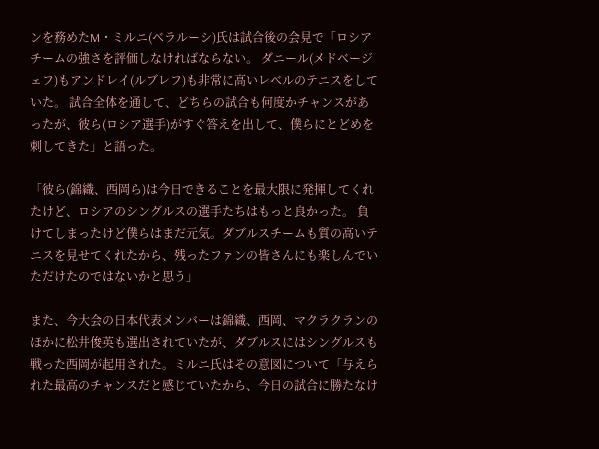ンを務めたM・ミルニ(ベラルーシ)氏は試合後の会見で「ロシアチームの強さを評価しなければならない。 ダニール(メドベージェフ)もアンドレイ(ルブレフ)も非常に高いレベルのテニスをしていた。 試合全体を通して、どちらの試合も何度かチャンスがあったが、彼ら(ロシア選手)がすぐ答えを出して、僕らにとどめを刺してきた」と語った。

「彼ら(錦織、西岡ら)は今日できることを最大限に発揮してくれたけど、ロシアのシングルスの選手たちはもっと良かった。 負けてしまったけど僕らはまだ元気。ダブルスチームも質の高いテニスを見せてくれたから、残ったファンの皆さんにも楽しんでいただけたのではないかと思う」

また、今大会の日本代表メンバーは錦織、西岡、マクラクランのほかに松井俊英も選出されていたが、ダブルスにはシングルスも戦った西岡が起用された。ミルニ氏はその意図について「与えられた最高のチャンスだと感じていたから、今日の試合に勝たなけ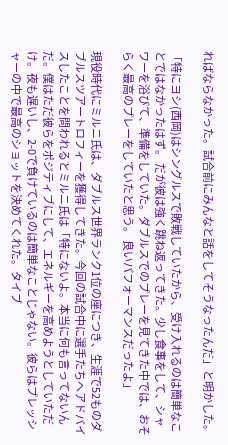ればならなかった。試合前にみんなと話をしてそうなったんだ」と明かした。

「特にヨシ(西岡)はシングルスで敗戦していたから、受け入れるのは簡単なことではなかったはず。 だが彼は強く跳ね返ってきた。少し食事をして、シャワーを浴びて、準備をしていた。ダブルスでのプレーを見てきた中では、おそらく最高のプレーをしていたと思う。 良いパフォーマンスだったよ」

現役時代にミルニ氏は、ダブルス世界ランク1位の座につき、生涯で52ものダブルスツアートロフィーを獲得してきた。今回の試合中に選手たちへアドバイスしたことを問われるとミルニ氏は「特にないよ。本当に何も言ってないんだ。僕はただ彼らをポジティブにして、エネルギーを高めようとしていただけ。夜も遅いし、2-0で負けているのは簡単なことじゃない。彼らはプレッシャーの中で最高のショットを決めてくれた。タイブ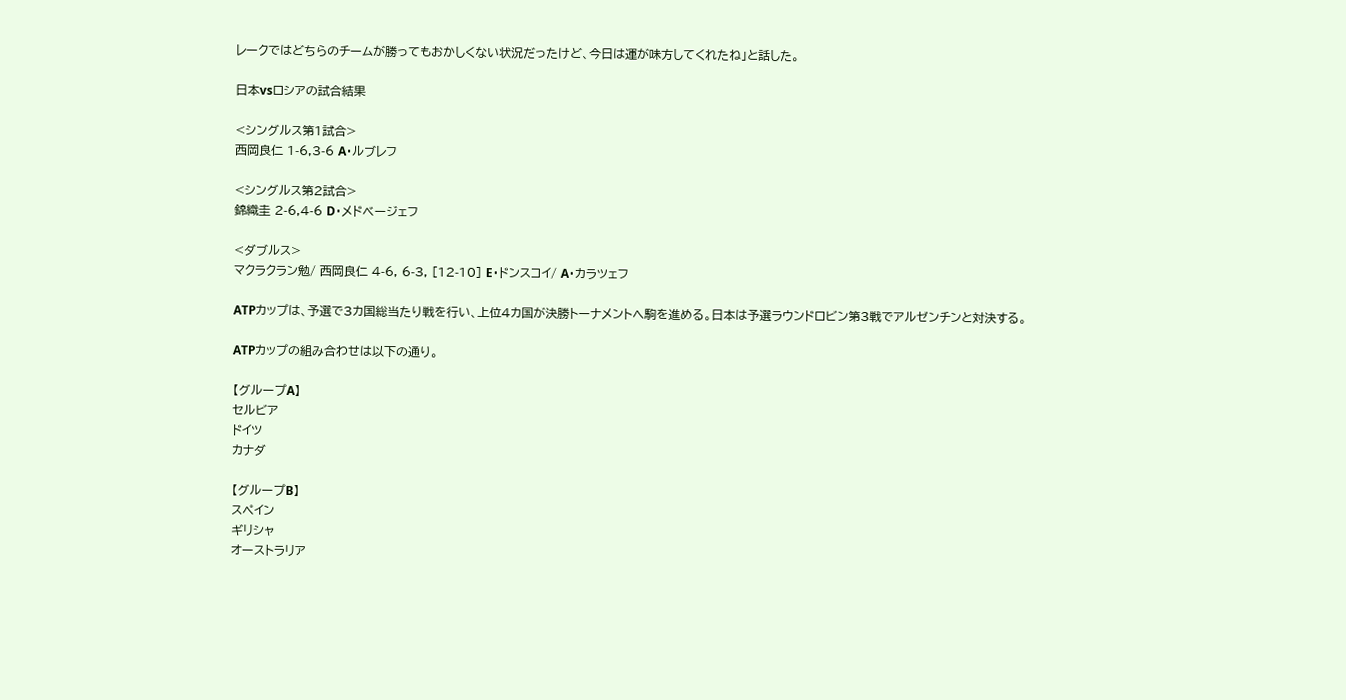レークではどちらのチームが勝ってもおかしくない状況だったけど、今日は運が味方してくれたね」と話した。

日本vsロシアの試合結果

<シングルス第1試合>
西岡良仁 1-6,3-6 A・ルブレフ

<シングルス第2試合>
錦織圭 2-6,4-6 D・メドベージェフ

<ダブルス>
マクラクラン勉/ 西岡良仁 4-6, 6-3, [12-10] E・ドンスコイ/ A・カラツェフ

ATPカップは、予選で3カ国総当たり戦を行い、上位4カ国が決勝トーナメントへ駒を進める。日本は予選ラウンドロビン第3戦でアルゼンチンと対決する。

ATPカップの組み合わせは以下の通り。

【グループA】
セルビア
ドイツ
カナダ

【グループB】
スペイン
ギリシャ
オーストラリア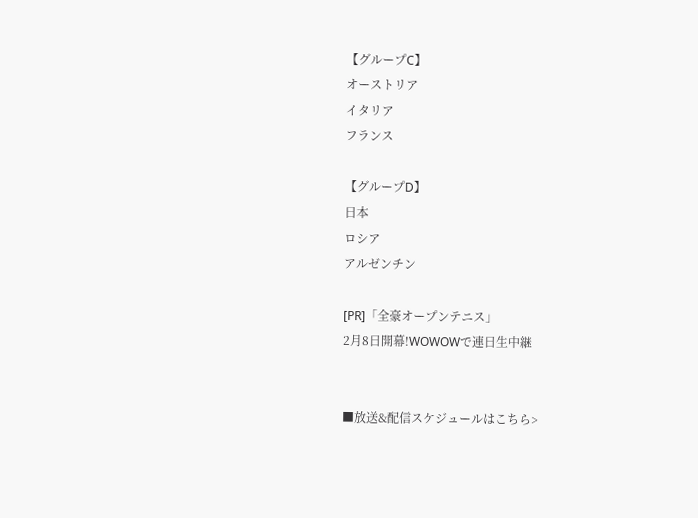【グループC】
オーストリア
イタリア
フランス

【グループD】
日本
ロシア
アルゼンチン

[PR]「全豪オープンテニス」
2月8日開幕!WOWOWで連日生中継


■放送&配信スケジュールはこちら>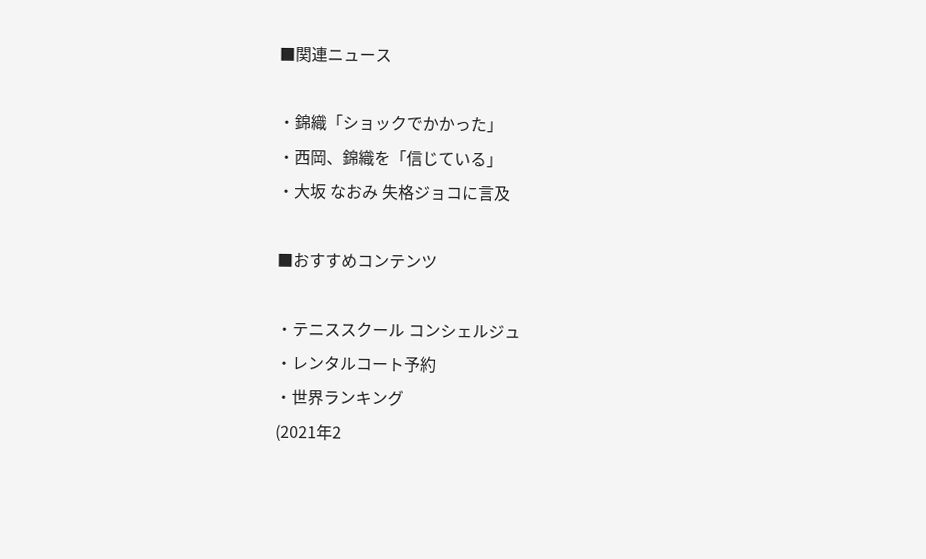■関連ニュース

・錦織「ショックでかかった」
・西岡、錦織を「信じている」
・大坂 なおみ 失格ジョコに言及

■おすすめコンテンツ

・テニススクール コンシェルジュ
・レンタルコート予約
・世界ランキング
(2021年2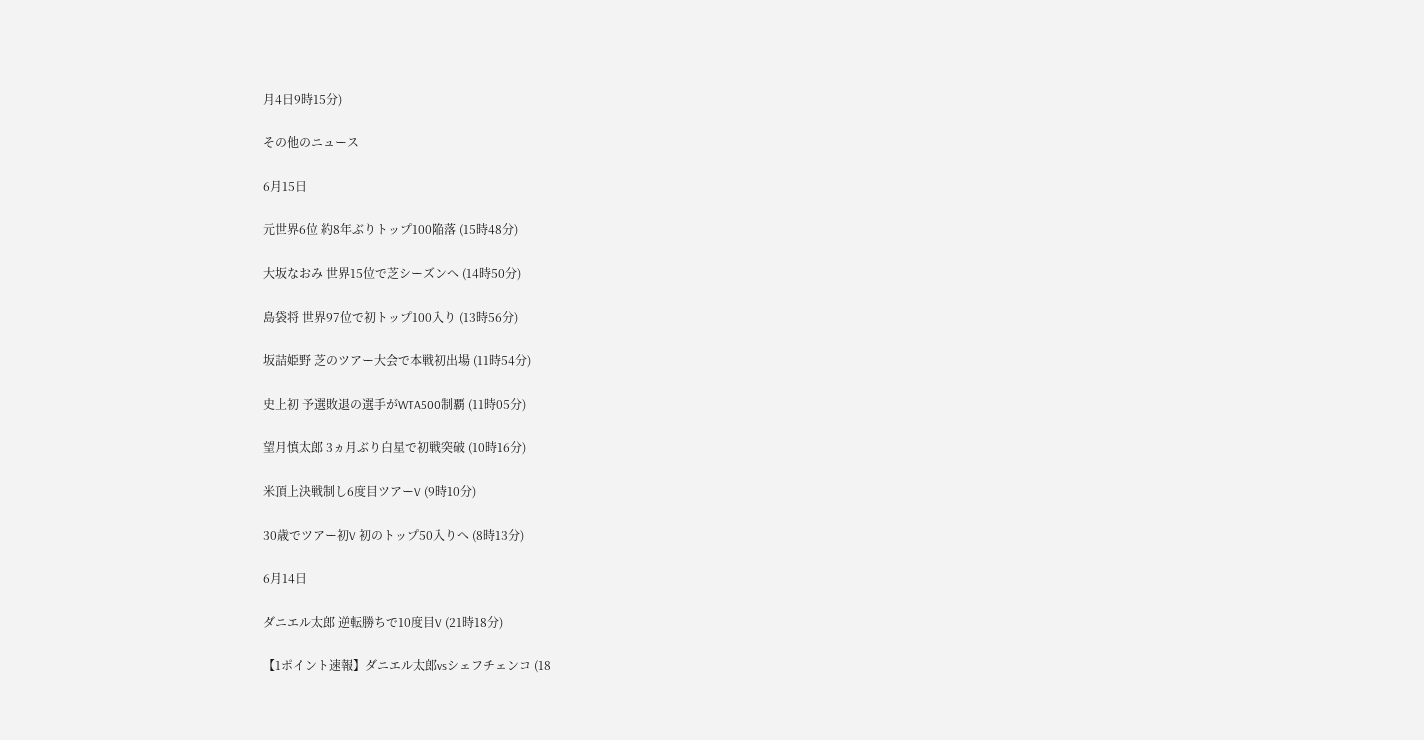月4日9時15分)

その他のニュース

6月15日

元世界6位 約8年ぶりトップ100陥落 (15時48分)

大坂なおみ 世界15位で芝シーズンへ (14時50分)

島袋将 世界97位で初トップ100入り (13時56分)

坂詰姫野 芝のツアー大会で本戦初出場 (11時54分)

史上初 予選敗退の選手がWTA500制覇 (11時05分)

望月慎太郎 3ヵ月ぶり白星で初戦突破 (10時16分)

米頂上決戦制し6度目ツアーV (9時10分)

30歳でツアー初V 初のトップ50入りへ (8時13分)

6月14日

ダニエル太郎 逆転勝ちで10度目V (21時18分)

【1ポイント速報】ダニエル太郎vsシェフチェンコ (18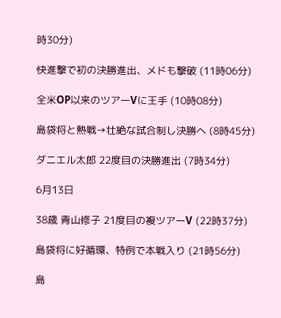時30分)

快進撃で初の決勝進出、メドも撃破 (11時06分)

全米OP以来のツアーVに王手 (10時08分)

島袋将と熱戦→壮絶な試合制し決勝へ (8時45分)

ダニエル太郎 22度目の決勝進出 (7時34分)

6月13日

38歳 青山修子 21度目の複ツアーV (22時37分)

島袋将に好循環、特例で本戦入り (21時56分)

島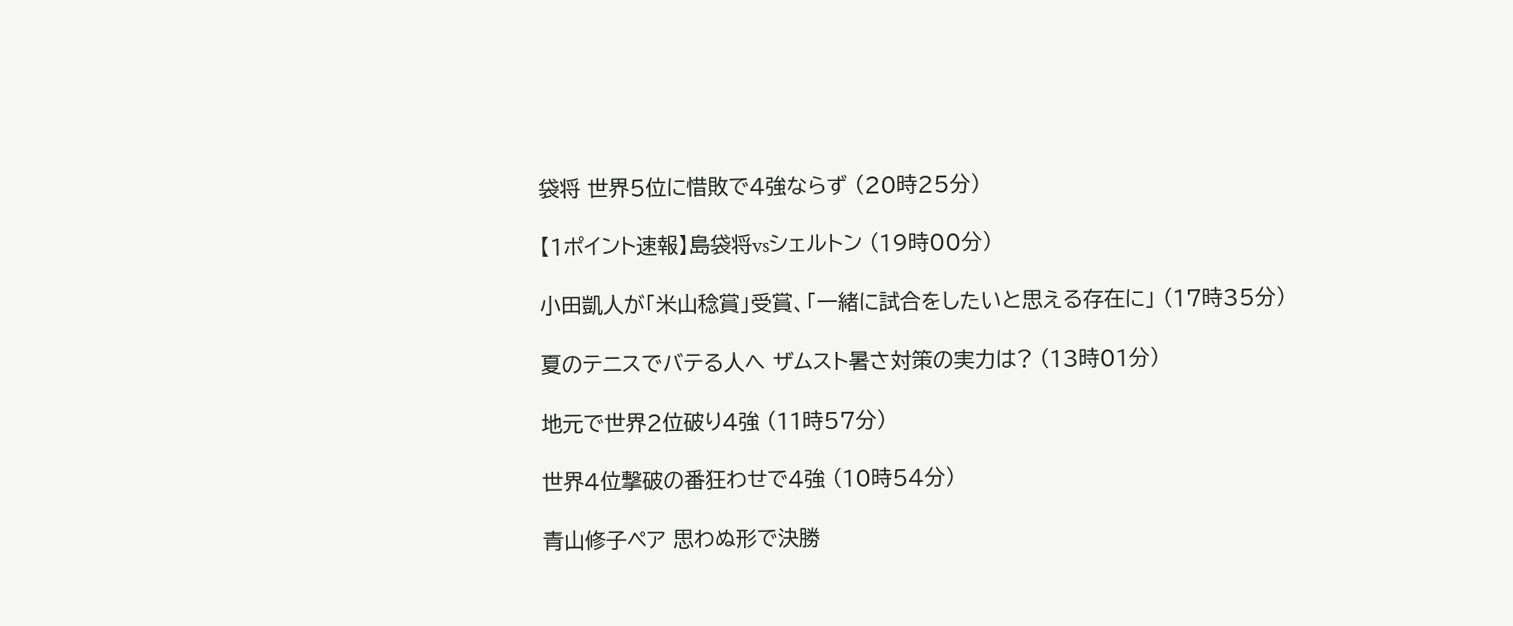袋将 世界5位に惜敗で4強ならず (20時25分)

【1ポイント速報】島袋将vsシェルトン (19時00分)

小田凱人が「米山稔賞」受賞、「一緒に試合をしたいと思える存在に」 (17時35分)

夏のテニスでバテる人へ ザムスト暑さ対策の実力は? (13時01分)

地元で世界2位破り4強 (11時57分)

世界4位撃破の番狂わせで4強 (10時54分)

青山修子ペア 思わぬ形で決勝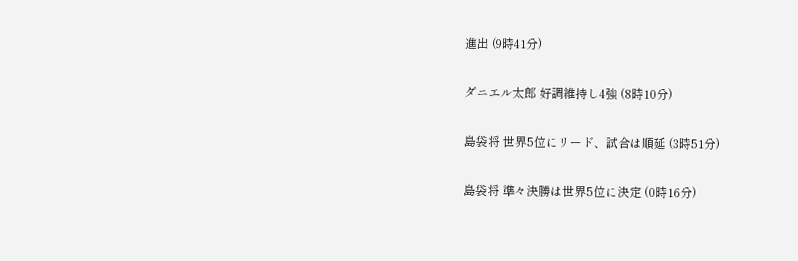進出 (9時41分)

ダニエル太郎 好調維持し4強 (8時10分)

島袋将 世界5位にリード、試合は順延 (3時51分)

島袋将 準々決勝は世界5位に決定 (0時16分)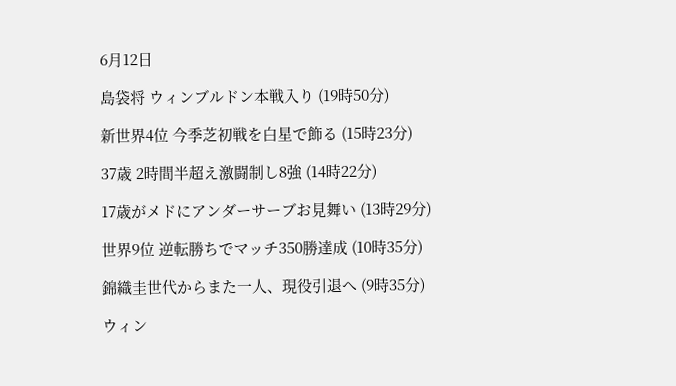6月12日

島袋将 ウィンブルドン本戦入り (19時50分)

新世界4位 今季芝初戦を白星で飾る (15時23分)

37歳 2時間半超え激闘制し8強 (14時22分)

17歳がメドにアンダーサーブお見舞い (13時29分)

世界9位 逆転勝ちでマッチ350勝達成 (10時35分)

錦織圭世代からまた一人、現役引退へ (9時35分)

ウィン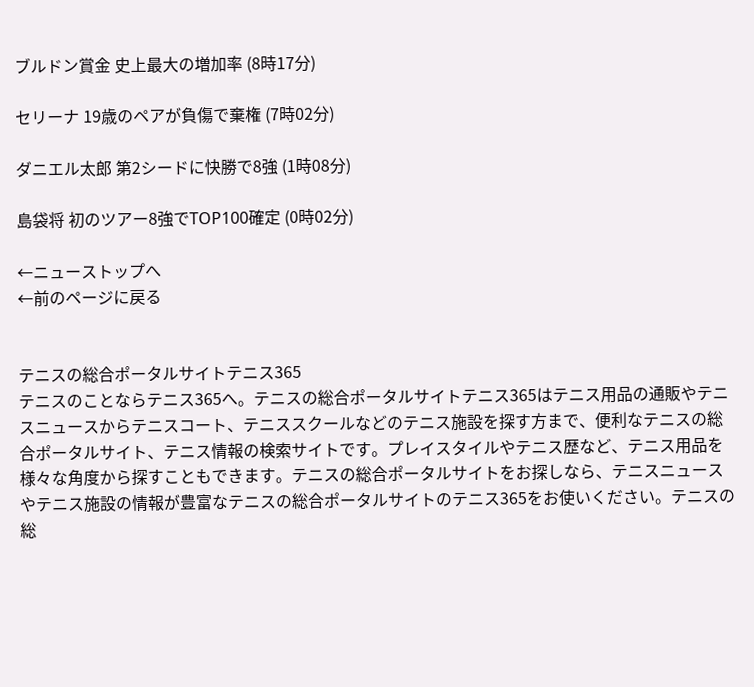ブルドン賞金 史上最大の増加率 (8時17分)

セリーナ 19歳のペアが負傷で棄権 (7時02分)

ダニエル太郎 第2シードに快勝で8強 (1時08分)

島袋将 初のツアー8強でTOP100確定 (0時02分)

←ニューストップへ
←前のページに戻る


テニスの総合ポータルサイトテニス365
テニスのことならテニス365へ。テニスの総合ポータルサイトテニス365はテニス用品の通販やテニスニュースからテニスコート、テニススクールなどのテニス施設を探す方まで、便利なテニスの総合ポータルサイト、テニス情報の検索サイトです。プレイスタイルやテニス歴など、テニス用品を様々な角度から探すこともできます。テニスの総合ポータルサイトをお探しなら、テニスニュースやテニス施設の情報が豊富なテニスの総合ポータルサイトのテニス365をお使いください。テニスの総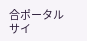合ポータルサイ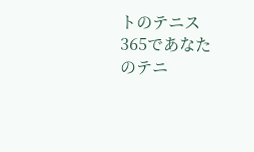トのテニス365であなたのテニ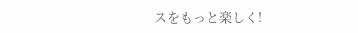スをもっと楽しく!